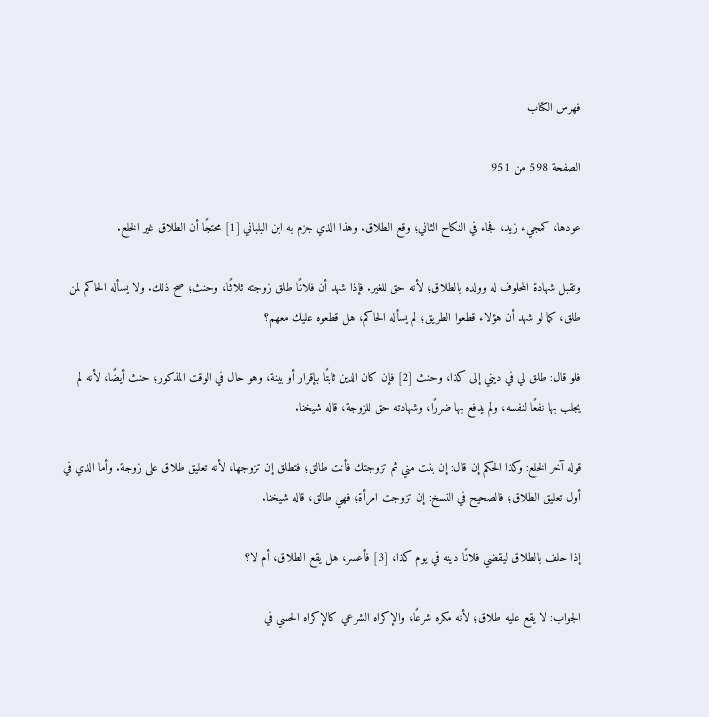فهرس الكتاب

الصفحة 598 من 951

عودها، كمجيء زيد، فجاء في النكاح الثاني؛ وقع الطلاق. وهذا الذي جزم به ابن البلباني [1] محتجًا أن الطلاق غير الخلع.

وتقبل شهادة المحلوف له وولده بالطلاق؛ لأنه حق للغير. فإذا شهد أن فلانًا طلق زوجته ثلاثًا، وحنث؛ صح ذلك. ولا يسأله الحاكم لمن طلق، كما لو شهد أن هؤلاء قطعوا الطريق؛ لم يسأله الحاكم، هل قطعوه عليك معهم؟

فلو قال: طلق لي في ديني إلى كذا، وحنث [2] فإن كان الدين ثابتًا بإقرار أو بينة، وهو حال في الوقت المذكور؛ حنث أيضًا، لأنه لم يجلب بها نفعًا لنفسه، ولم يدفع بها ضررًا، وشهادته حق للزوجة، قاله شيخنا.

قوله آخر الخلع: وكذا الحكم إن قال: إن بنت مني ثم تزوجتك فأنت طالق؛ فتطلق إن تزوجها، لأنه تعليق طلاق على زوجة. وأما الذي في أول تعليق الطلاق؛ فالصحيح في النسخ: إن تزوجت امرأة؛ فهي طالق، قاله شيخنا.

إذا حلف بالطلاق ليقضي فلانًا دينه في يوم كذا، [3] فأعسر، هل يقع الطلاق، أم لا؟

الجواب: لا يقع عليه طلاق؛ لأنه مكره شرعًا، والإكراه الشرعي كالإكراه الحسي في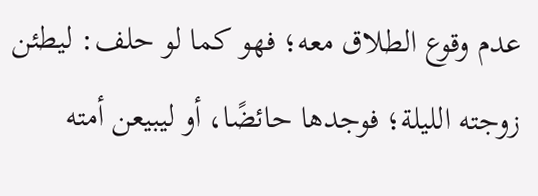عدم وقوع الطلاق معه؛ فهو كما لو حلف: ليطئن زوجته الليلة؛ فوجدها حائضًا، أو ليبيعن أمته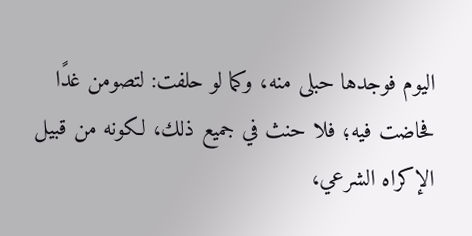اليوم فوجدها حبلى منه، وكما لو حلفت: لتصومن غدًا فحاضت فيه؛ فلا حنث في جميع ذلك، لكونه من قبيل الإكراه الشرعي،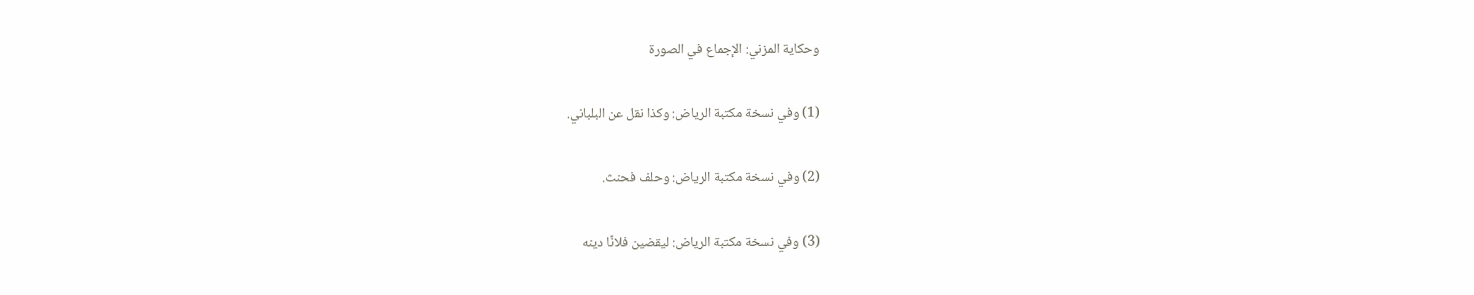وحكاية المزني: الإجماع في الصورة

(1) وفي نسخة مكتبة الرياض: وكذا نقل عن البلباني.

(2) وفي نسخة مكتبة الرياض: وحلف فحنث.

(3) وفي نسخة مكتبة الرياض: ليقضين فلانًا دينه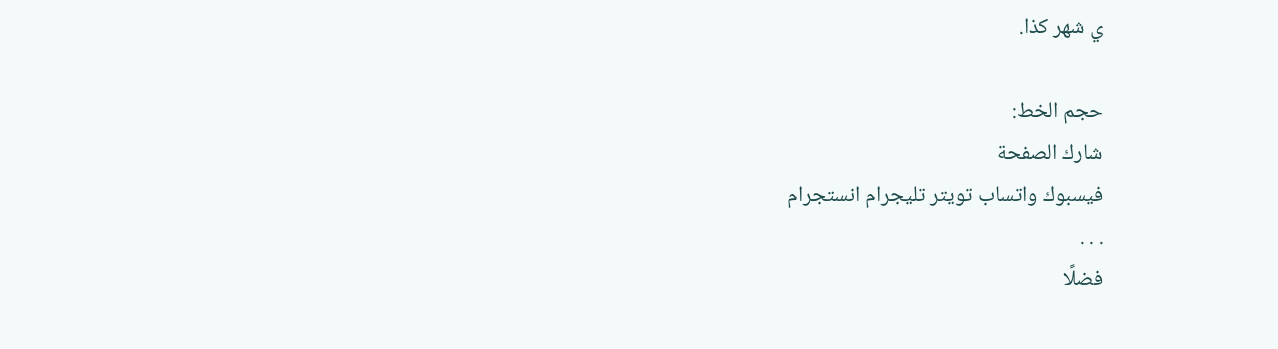ي شهر كذا.

حجم الخط:
شارك الصفحة
فيسبوك واتساب تويتر تليجرام انستجرام
. . .
فضلًا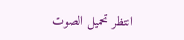انتظر تحميل الصوت